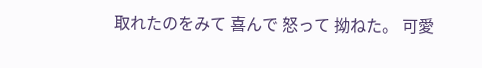取れたのをみて 喜んで 怒って 拗ねた。 可愛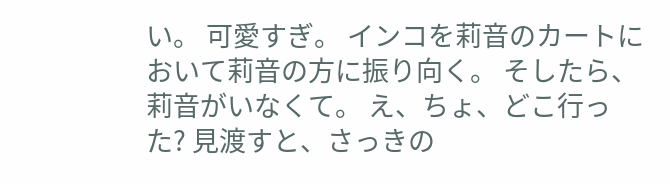い。 可愛すぎ。 インコを莉音のカートにおいて莉音の方に振り向く。 そしたら、莉音がいなくて。 え、ちょ、どこ行った? 見渡すと、さっきの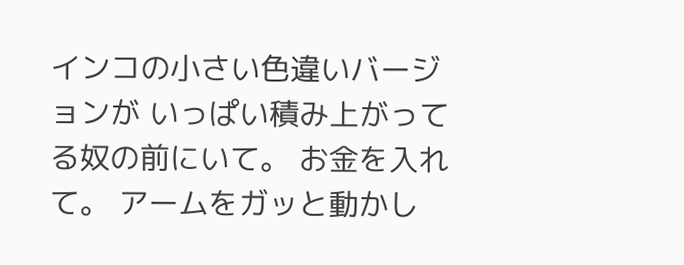インコの小さい色違いバージョンが いっぱい積み上がってる奴の前にいて。 お金を入れて。 アームをガッと動かし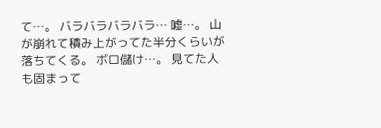て…。 バラバラバラバラ… 嘘…。 山が崩れて積み上がってた半分くらいが落ちてくる。 ボロ儲け…。 見てた人も固まって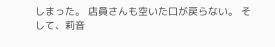しまった。 店員さんも空いた口が戻らない。 そして、莉音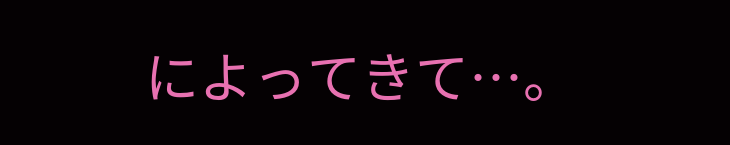によってきて…。